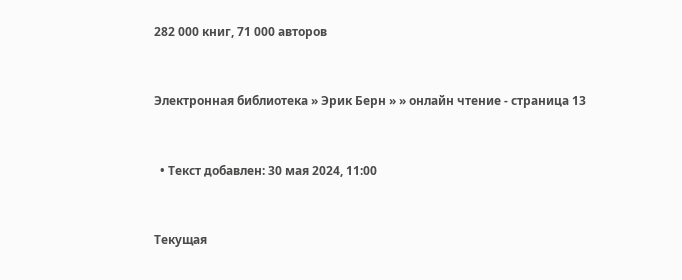282 000 книг, 71 000 авторов


Электронная библиотека » Эрик Берн » » онлайн чтение - страница 13


  • Текст добавлен: 30 мая 2024, 11:00


Текущая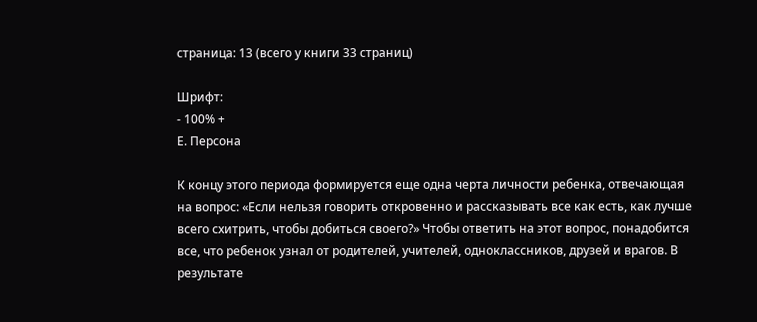страница: 13 (всего у книги 33 страниц)

Шрифт:
- 100% +
Е. Персона

К концу этого периода формируется еще одна черта личности ребенка, отвечающая на вопрос: «Если нельзя говорить откровенно и рассказывать все как есть, как лучше всего схитрить, чтобы добиться своего?» Чтобы ответить на этот вопрос, понадобится все, что ребенок узнал от родителей, учителей, одноклассников, друзей и врагов. В результате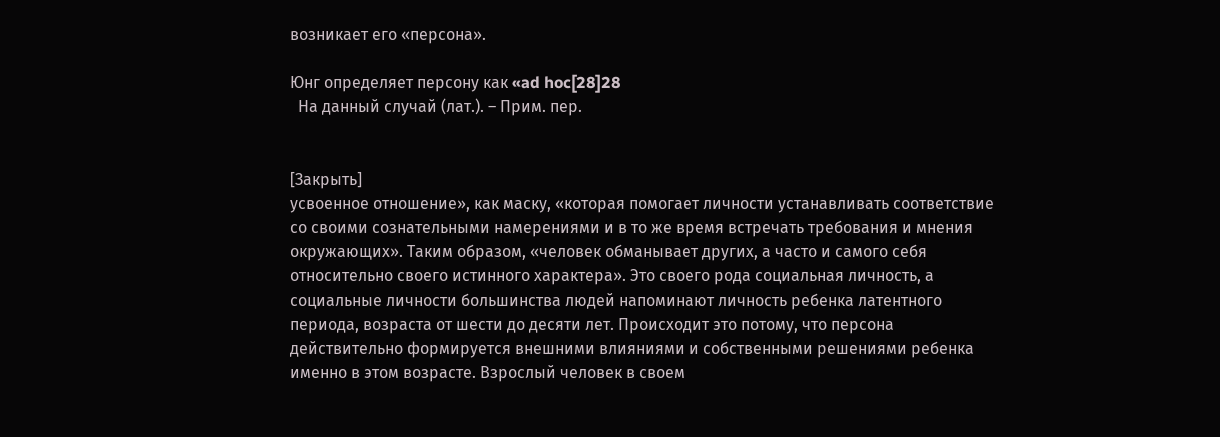возникает его «персона».

Юнг определяет персону как «ad hoc[28]28
  На данный случай (лат.). – Прим. пер.


[Закрыть]
усвоенное отношение», как маску, «которая помогает личности устанавливать соответствие со своими сознательными намерениями и в то же время встречать требования и мнения окружающих». Таким образом, «человек обманывает других, а часто и самого себя относительно своего истинного характера». Это своего рода социальная личность, а социальные личности большинства людей напоминают личность ребенка латентного периода, возраста от шести до десяти лет. Происходит это потому, что персона действительно формируется внешними влияниями и собственными решениями ребенка именно в этом возрасте. Взрослый человек в своем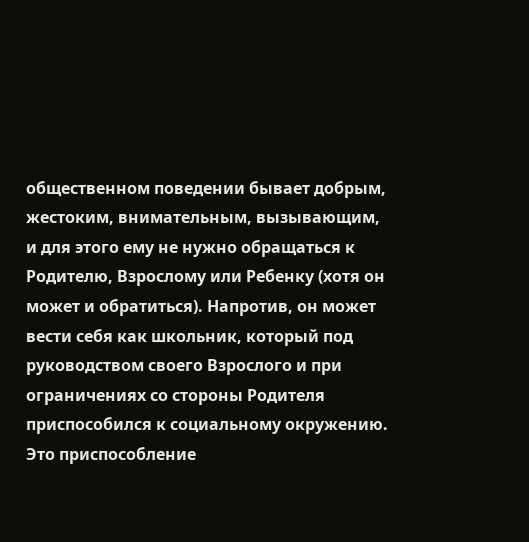общественном поведении бывает добрым, жестоким, внимательным, вызывающим, и для этого ему не нужно обращаться к Родителю, Взрослому или Ребенку (хотя он может и обратиться). Напротив, он может вести себя как школьник, который под руководством своего Взрослого и при ограничениях со стороны Родителя приспособился к социальному окружению. Это приспособление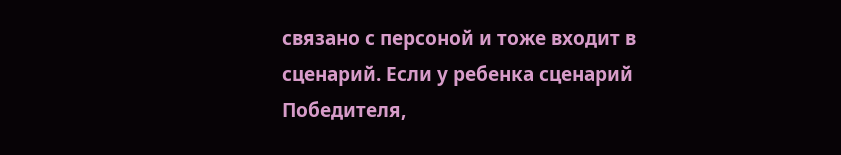связано с персоной и тоже входит в сценарий. Если у ребенка сценарий Победителя,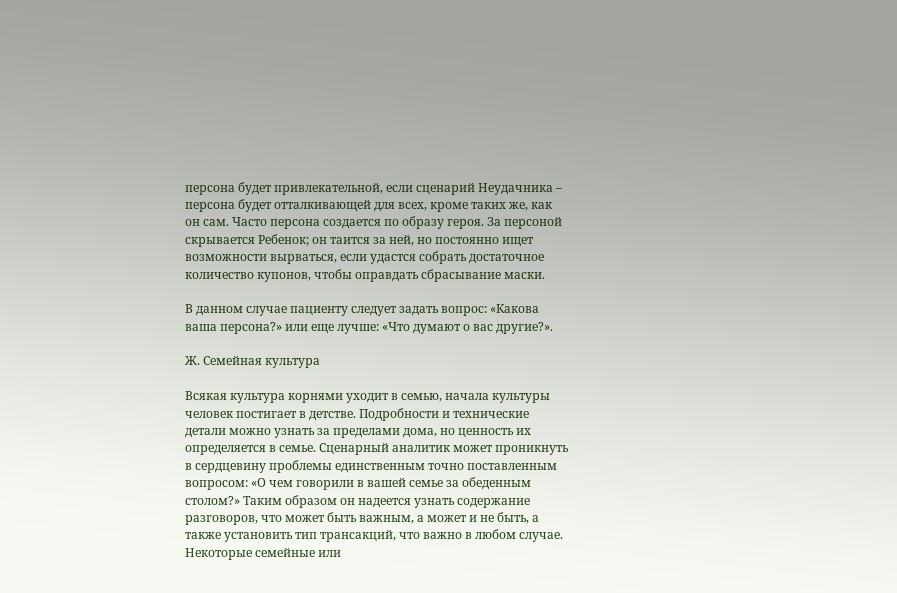персона будет привлекательной, если сценарий Неудачника – персона будет отталкивающей для всех, кроме таких же, как он сам. Часто персона создается по образу героя. За персоной скрывается Ребенок; он таится за ней, но постоянно ищет возможности вырваться, если удастся собрать достаточное количество купонов, чтобы оправдать сбрасывание маски.

В данном случае пациенту следует задать вопрос: «Какова ваша персона?» или еще лучше: «Что думают о вас другие?».

Ж. Семейная культура

Всякая культура корнями уходит в семью, начала культуры человек постигает в детстве. Подробности и технические детали можно узнать за пределами дома, но ценность их определяется в семье. Сценарный аналитик может проникнуть в сердцевину проблемы единственным точно поставленным вопросом: «О чем говорили в вашей семье за обеденным столом?» Таким образом он надеется узнать содержание разговоров, что может быть важным, а может и не быть, а также установить тип трансакций, что важно в любом случае. Некоторые семейные или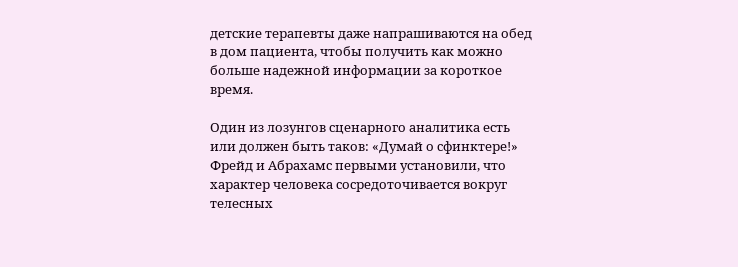детские терапевты даже напрашиваются на обед в дом пациента, чтобы получить как можно больше надежной информации за короткое время.

Один из лозунгов сценарного аналитика есть или должен быть таков: «Думай о сфинктере!» Фрейд и Абрахамс первыми установили, что характер человека сосредоточивается вокруг телесных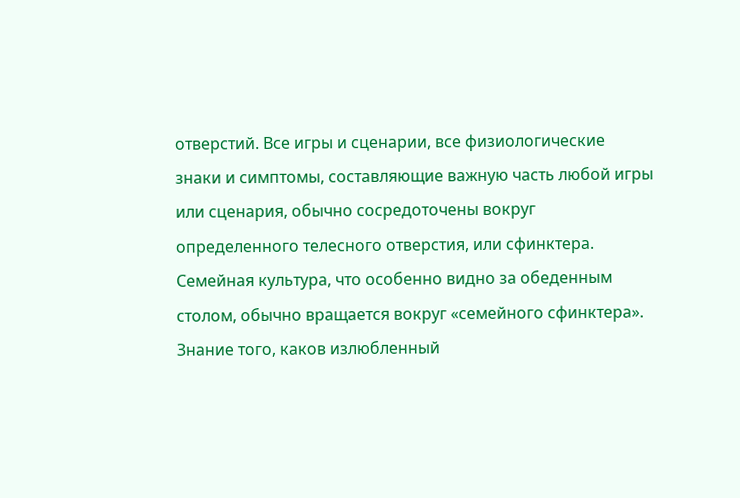отверстий. Все игры и сценарии, все физиологические знаки и симптомы, составляющие важную часть любой игры или сценария, обычно сосредоточены вокруг определенного телесного отверстия, или сфинктера. Семейная культура, что особенно видно за обеденным столом, обычно вращается вокруг «семейного сфинктера». Знание того, каков излюбленный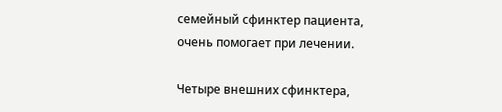семейный сфинктер пациента, очень помогает при лечении.

Четыре внешних сфинктера,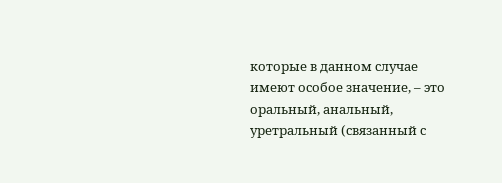которые в данном случае имеют особое значение, – это оральный, анальный, уретральный (связанный с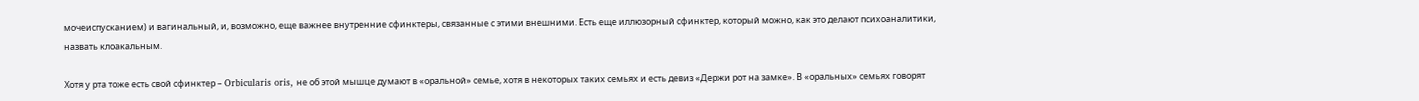мочеиспусканием) и вагинальный, и, возможно, еще важнее внутренние сфинктеры, связанные с этими внешними. Есть еще иллюзорный сфинктер, который можно, как это делают психоаналитики, назвать клоакальным.

Хотя у рта тоже есть свой сфинктер – Orbicularis oris, не об этой мышце думают в «оральной» семье, хотя в некоторых таких семьях и есть девиз «Держи рот на замке». В «оральных» семьях говорят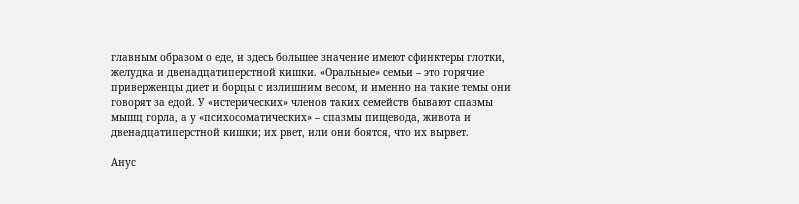главным образом о еде, и здесь большее значение имеют сфинктеры глотки, желудка и двенадцатиперстной кишки. «Оральные» семьи – это горячие приверженцы диет и борцы с излишним весом, и именно на такие темы они говорят за едой. У «истерических» членов таких семейств бывают спазмы мышц горла, а у «психосоматических» – спазмы пищевода, живота и двенадцатиперстной кишки; их рвет, или они боятся, что их вырвет.

Анус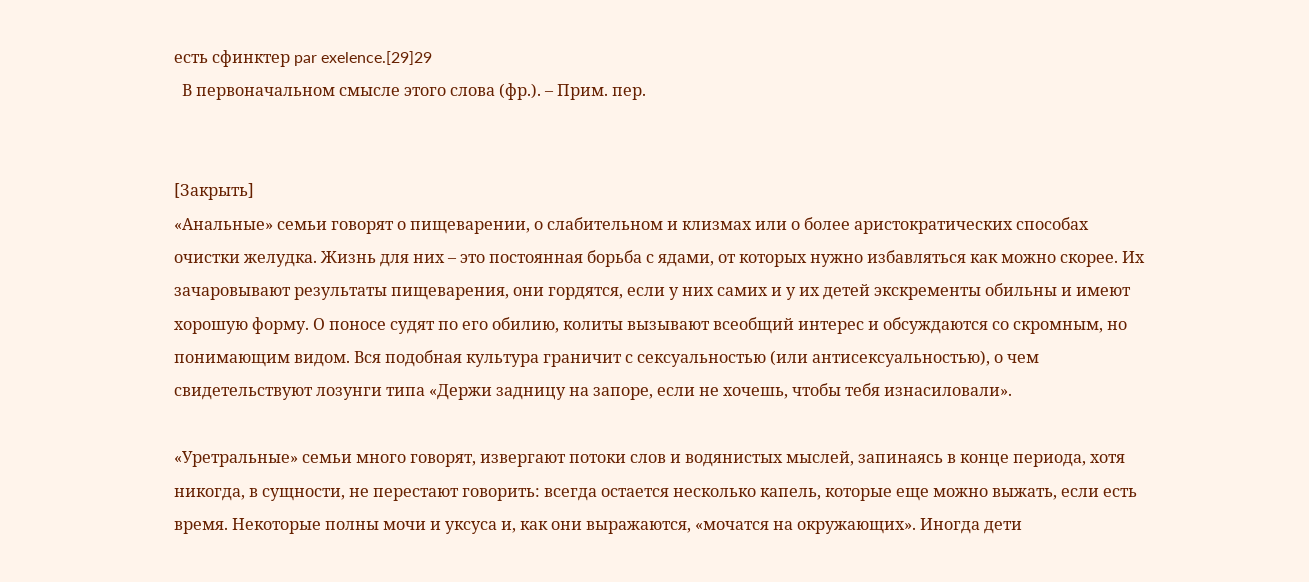есть сфинктер par exelence.[29]29
  В первоначальном смысле этого слова (фр.). – Прим. пер.


[Закрыть]
«Анальные» семьи говорят о пищеварении, о слабительном и клизмах или о более аристократических способах очистки желудка. Жизнь для них – это постоянная борьба с ядами, от которых нужно избавляться как можно скорее. Их зачаровывают результаты пищеварения, они гордятся, если у них самих и у их детей экскременты обильны и имеют хорошую форму. О поносе судят по его обилию, колиты вызывают всеобщий интерес и обсуждаются со скромным, но понимающим видом. Вся подобная культура граничит с сексуальностью (или антисексуальностью), о чем свидетельствуют лозунги типа «Держи задницу на запоре, если не хочешь, чтобы тебя изнасиловали».

«Уретральные» семьи много говорят, извергают потоки слов и водянистых мыслей, запинаясь в конце периода, хотя никогда, в сущности, не перестают говорить: всегда остается несколько капель, которые еще можно выжать, если есть время. Некоторые полны мочи и уксуса и, как они выражаются, «мочатся на окружающих». Иногда дети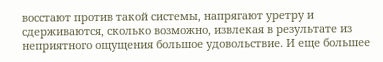восстают против такой системы, напрягают уретру и сдерживаются, сколько возможно, извлекая в результате из неприятного ощущения большое удовольствие. И еще большее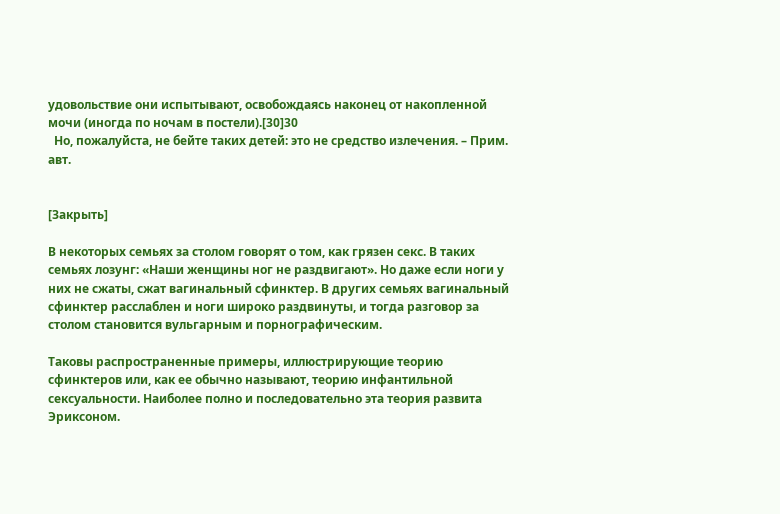удовольствие они испытывают, освобождаясь наконец от накопленной мочи (иногда по ночам в постели).[30]30
  Но, пожалуйста, не бейте таких детей: это не средство излечения. – Прим. авт.


[Закрыть]

В некоторых семьях за столом говорят о том, как грязен секс. В таких семьях лозунг: «Наши женщины ног не раздвигают». Но даже если ноги у них не сжаты, сжат вагинальный сфинктер. В других семьях вагинальный сфинктер расслаблен и ноги широко раздвинуты, и тогда разговор за столом становится вульгарным и порнографическим.

Таковы распространенные примеры, иллюстрирующие теорию сфинктеров или, как ее обычно называют, теорию инфантильной сексуальности. Наиболее полно и последовательно эта теория развита Эриксоном.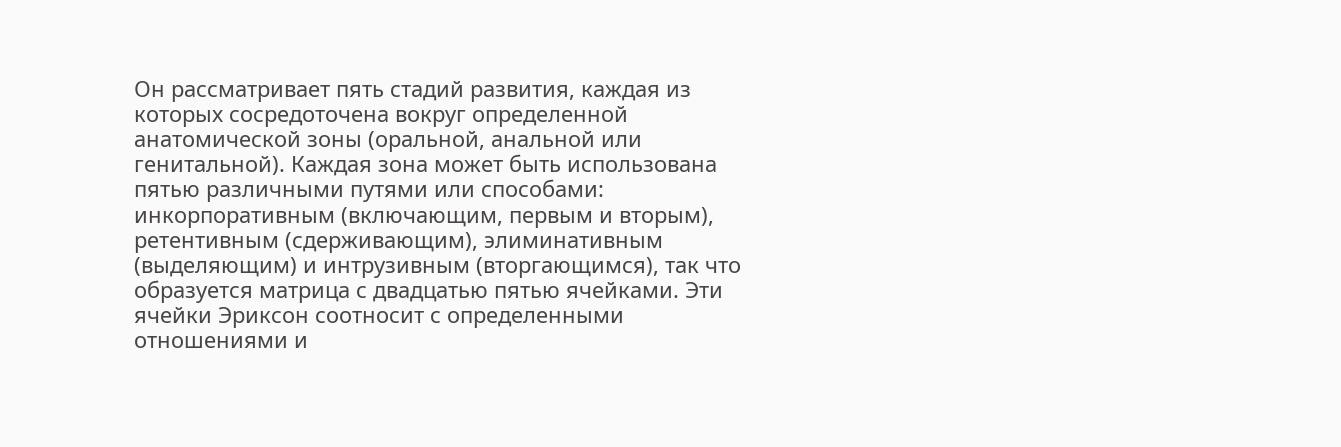Он рассматривает пять стадий развития, каждая из которых сосредоточена вокруг определенной анатомической зоны (оральной, анальной или генитальной). Каждая зона может быть использована пятью различными путями или способами: инкорпоративным (включающим, первым и вторым), ретентивным (сдерживающим), элиминативным (выделяющим) и интрузивным (вторгающимся), так что образуется матрица с двадцатью пятью ячейками. Эти ячейки Эриксон соотносит с определенными отношениями и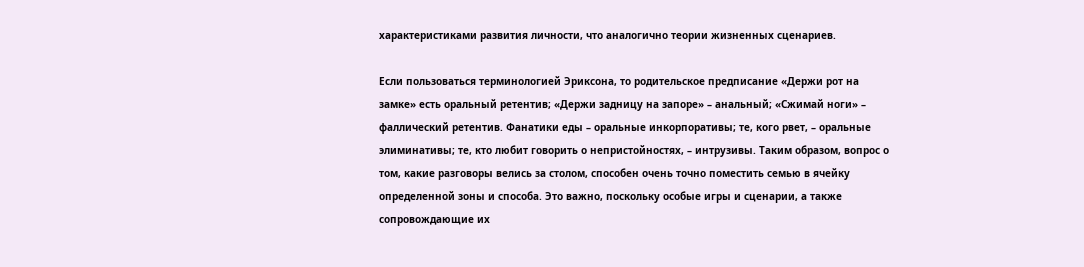характеристиками развития личности, что аналогично теории жизненных сценариев.

Если пользоваться терминологией Эриксона, то родительское предписание «Держи рот на замке» есть оральный ретентив; «Держи задницу на запоре» – анальный; «Сжимай ноги» – фаллический ретентив. Фанатики еды – оральные инкорпоративы; те, кого рвет, – оральные элиминативы; те, кто любит говорить о непристойностях, – интрузивы. Таким образом, вопрос о том, какие разговоры велись за столом, способен очень точно поместить семью в ячейку определенной зоны и способа. Это важно, поскольку особые игры и сценарии, а также сопровождающие их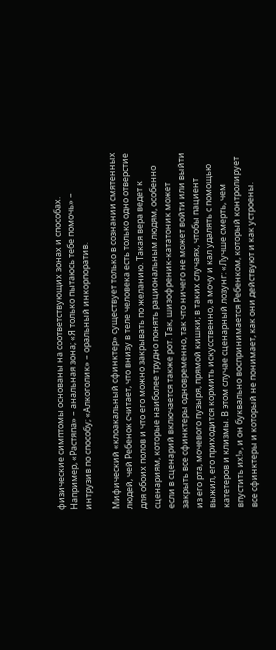физические симптомы основаны на соответствующих зонах и способах. Например, «Растяпа» – анальная зона; «Я только пытаюсь тебе помочь» – интрузив по способу; «Алкоголик» – оральный инкорпоратив.

Мифический «клоакальный сфинктер» существует только в сознании смятенных людей, чей Ребенок считает, что внизу в теле человека есть только одно отверстие для обоих полов и что его можно закрывать по желанию. Такая вера ведет к сценариям, которые наиболее трудно понять рациональным людям, особенно если в сценарий включается также рот. Так, шизофреник-кататоник может закрыть все сфинктеры одновременно, так что ничего не может войти или выйти из его рта, мочевого пузыря, прямой кишки; в таких случаях, чтобы пациент выжил, его приходится кормить искусственно, а мочу и кал удалять с помощью катетеров и клизмы. В этом случае сценарный лозунг: «Лучше смерть, чем впустить их!», и он буквально воспринимается Ребенком, который контролирует все сфинктеры и который не понимает, как они действуют и как устроены.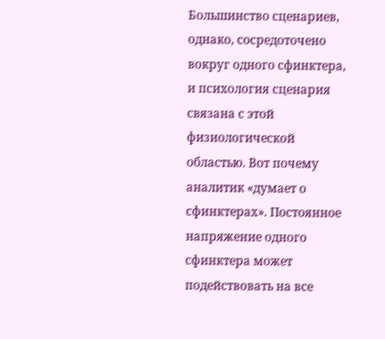Большинство сценариев, однако, сосредоточено вокруг одного сфинктера, и психология сценария связана с этой физиологической областью. Вот почему аналитик «думает о сфинктерах». Постоянное напряжение одного сфинктера может подействовать на все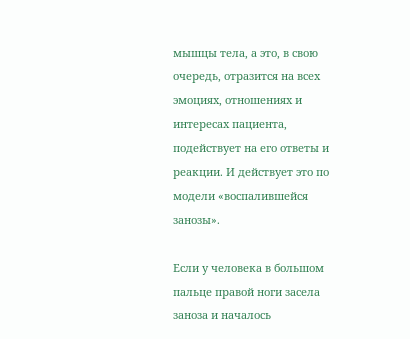мышцы тела, а это, в свою очередь, отразится на всех эмоциях, отношениях и интересах пациента, подействует на его ответы и реакции. И действует это по модели «воспалившейся занозы».

Если у человека в большом пальце правой ноги засела заноза и началось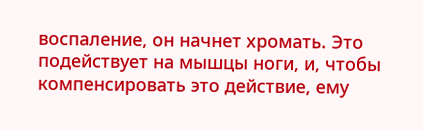воспаление, он начнет хромать. Это подействует на мышцы ноги, и, чтобы компенсировать это действие, ему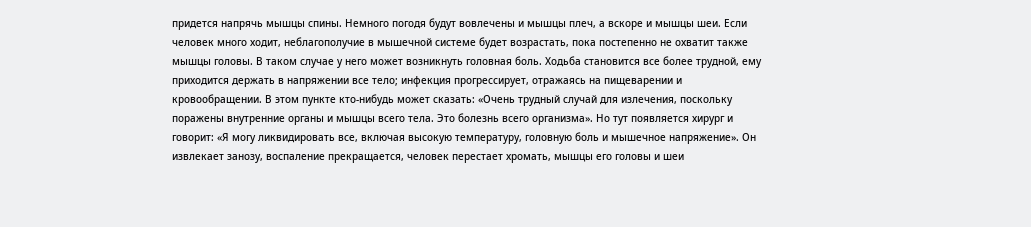придется напрячь мышцы спины. Немного погодя будут вовлечены и мышцы плеч, а вскоре и мышцы шеи. Если человек много ходит, неблагополучие в мышечной системе будет возрастать, пока постепенно не охватит также мышцы головы. В таком случае у него может возникнуть головная боль. Ходьба становится все более трудной, ему приходится держать в напряжении все тело; инфекция прогрессирует, отражаясь на пищеварении и кровообращении. В этом пункте кто-нибудь может сказать: «Очень трудный случай для излечения, поскольку поражены внутренние органы и мышцы всего тела. Это болезнь всего организма». Но тут появляется хирург и говорит: «Я могу ликвидировать все, включая высокую температуру, головную боль и мышечное напряжение». Он извлекает занозу, воспаление прекращается, человек перестает хромать, мышцы его головы и шеи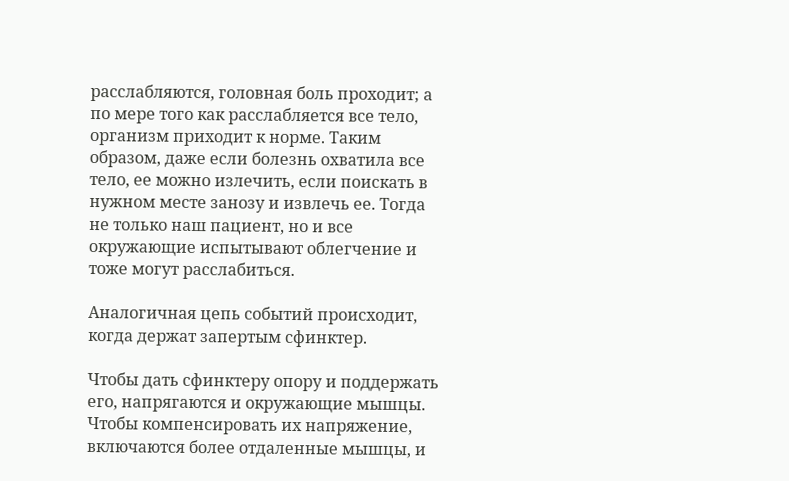расслабляются, головная боль проходит; а по мере того как расслабляется все тело, организм приходит к норме. Таким образом, даже если болезнь охватила все тело, ее можно излечить, если поискать в нужном месте занозу и извлечь ее. Тогда не только наш пациент, но и все окружающие испытывают облегчение и тоже могут расслабиться.

Аналогичная цепь событий происходит, когда держат запертым сфинктер.

Чтобы дать сфинктеру опору и поддержать его, напрягаются и окружающие мышцы. Чтобы компенсировать их напряжение, включаются более отдаленные мышцы, и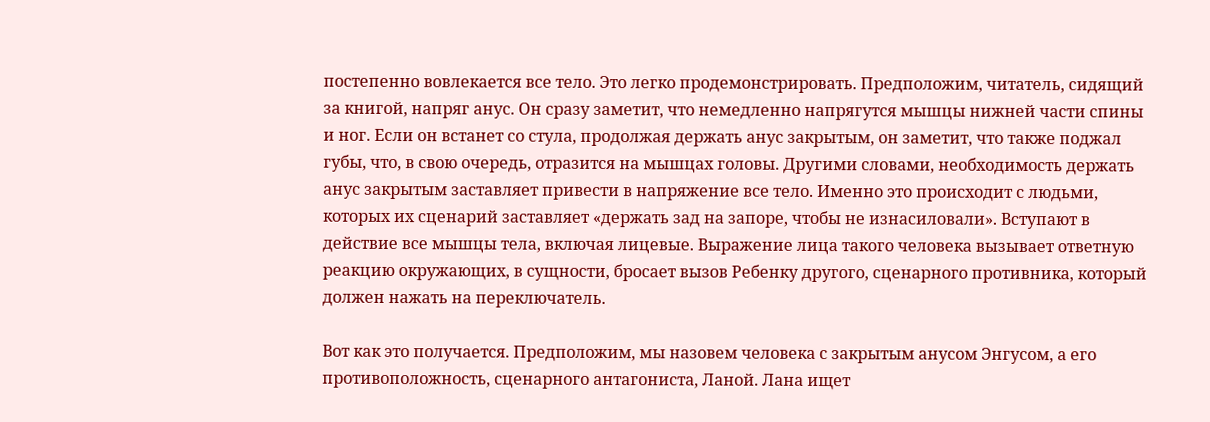постепенно вовлекается все тело. Это легко продемонстрировать. Предположим, читатель, сидящий за книгой, напряг анус. Он сразу заметит, что немедленно напрягутся мышцы нижней части спины и ног. Если он встанет со стула, продолжая держать анус закрытым, он заметит, что также поджал губы, что, в свою очередь, отразится на мышцах головы. Другими словами, необходимость держать анус закрытым заставляет привести в напряжение все тело. Именно это происходит с людьми, которых их сценарий заставляет «держать зад на запоре, чтобы не изнасиловали». Вступают в действие все мышцы тела, включая лицевые. Выражение лица такого человека вызывает ответную реакцию окружающих, в сущности, бросает вызов Ребенку другого, сценарного противника, который должен нажать на переключатель.

Вот как это получается. Предположим, мы назовем человека с закрытым анусом Энгусом, а его противоположность, сценарного антагониста, Ланой. Лана ищет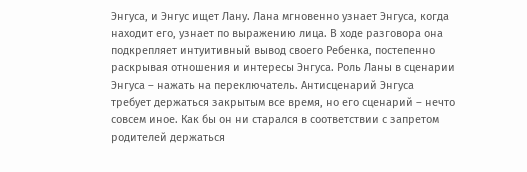Энгуса, и Энгус ищет Лану. Лана мгновенно узнает Энгуса, когда находит его, узнает по выражению лица. В ходе разговора она подкрепляет интуитивный вывод своего Ребенка, постепенно раскрывая отношения и интересы Энгуса. Роль Ланы в сценарии Энгуса – нажать на переключатель. Антисценарий Энгуса требует держаться закрытым все время, но его сценарий – нечто совсем иное. Как бы он ни старался в соответствии с запретом родителей держаться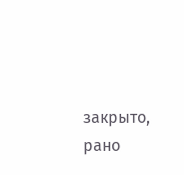закрыто, рано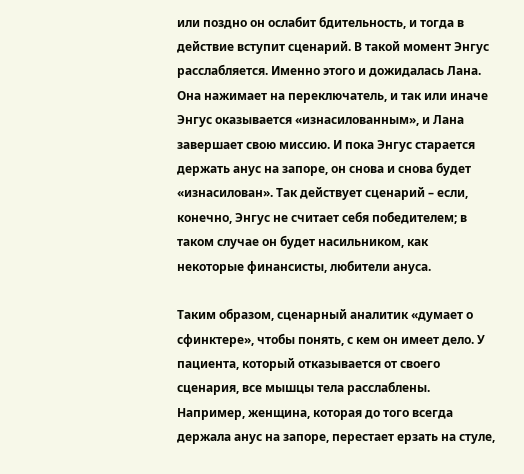или поздно он ослабит бдительность, и тогда в действие вступит сценарий. В такой момент Энгус расслабляется. Именно этого и дожидалась Лана. Она нажимает на переключатель, и так или иначе Энгус оказывается «изнасилованным», и Лана завершает свою миссию. И пока Энгус старается держать анус на запоре, он снова и снова будет «изнасилован». Так действует сценарий – если, конечно, Энгус не считает себя победителем; в таком случае он будет насильником, как некоторые финансисты, любители ануса.

Таким образом, сценарный аналитик «думает о сфинктере», чтобы понять, с кем он имеет дело. У пациента, который отказывается от своего сценария, все мышцы тела расслаблены. Например, женщина, которая до того всегда держала анус на запоре, перестает ерзать на стуле,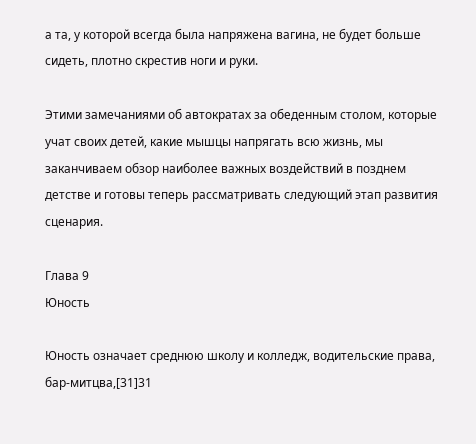а та, у которой всегда была напряжена вагина, не будет больше сидеть, плотно скрестив ноги и руки.

Этими замечаниями об автократах за обеденным столом, которые учат своих детей, какие мышцы напрягать всю жизнь, мы заканчиваем обзор наиболее важных воздействий в позднем детстве и готовы теперь рассматривать следующий этап развития сценария.

Глава 9
Юность

Юность означает среднюю школу и колледж, водительские права, бар-митцва,[31]31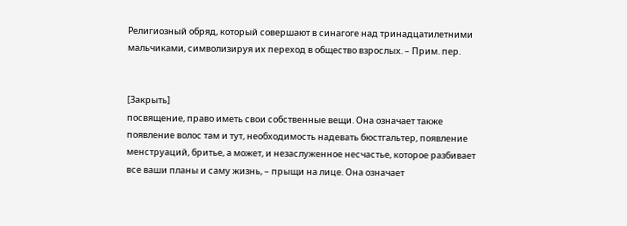Религиозный обряд, который совершают в синагоге над тринадцатилетними мальчиками, символизируя их переход в общество взрослых. – Прим. пер.


[Закрыть]
посвящение, право иметь свои собственные вещи. Она означает также появление волос там и тут, необходимость надевать бюстгальтер, появление менструаций, бритье, а может, и незаслуженное несчастье, которое разбивает все ваши планы и саму жизнь, – прыщи на лице. Она означает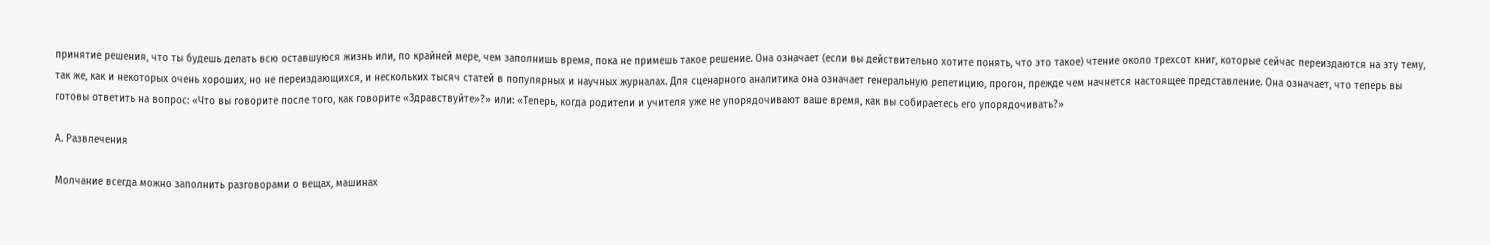принятие решения, что ты будешь делать всю оставшуюся жизнь или, по крайней мере, чем заполнишь время, пока не примешь такое решение. Она означает (если вы действительно хотите понять, что это такое) чтение около трехсот книг, которые сейчас переиздаются на эту тему, так же, как и некоторых очень хороших, но не переиздающихся, и нескольких тысяч статей в популярных и научных журналах. Для сценарного аналитика она означает генеральную репетицию, прогон, прежде чем начнется настоящее представление. Она означает, что теперь вы готовы ответить на вопрос: «Что вы говорите после того, как говорите «Здравствуйте»?» или: «Теперь, когда родители и учителя уже не упорядочивают ваше время, как вы собираетесь его упорядочивать?»

А. Развлечения

Молчание всегда можно заполнить разговорами о вещах, машинах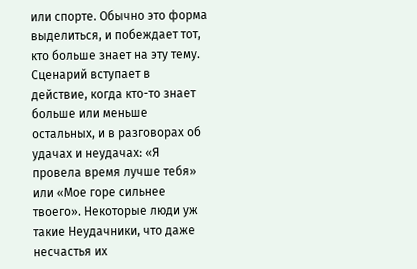или спорте. Обычно это форма выделиться, и побеждает тот, кто больше знает на эту тему. Сценарий вступает в действие, когда кто-то знает больше или меньше остальных, и в разговорах об удачах и неудачах: «Я провела время лучше тебя» или «Мое горе сильнее твоего». Некоторые люди уж такие Неудачники, что даже несчастья их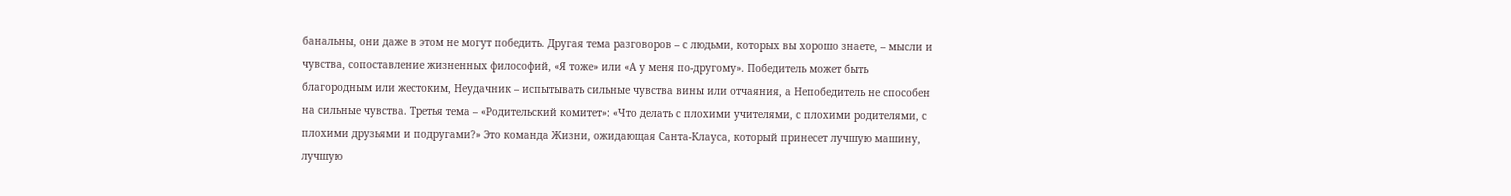банальны, они даже в этом не могут победить. Другая тема разговоров – с людьми, которых вы хорошо знаете, – мысли и чувства, сопоставление жизненных философий, «Я тоже» или «А у меня по-другому». Победитель может быть благородным или жестоким, Неудачник – испытывать сильные чувства вины или отчаяния, а Непобедитель не способен на сильные чувства. Третья тема – «Родительский комитет»: «Что делать с плохими учителями, с плохими родителями, с плохими друзьями и подругами?» Это команда Жизни, ожидающая Санта-Клауса, который принесет лучшую машину, лучшую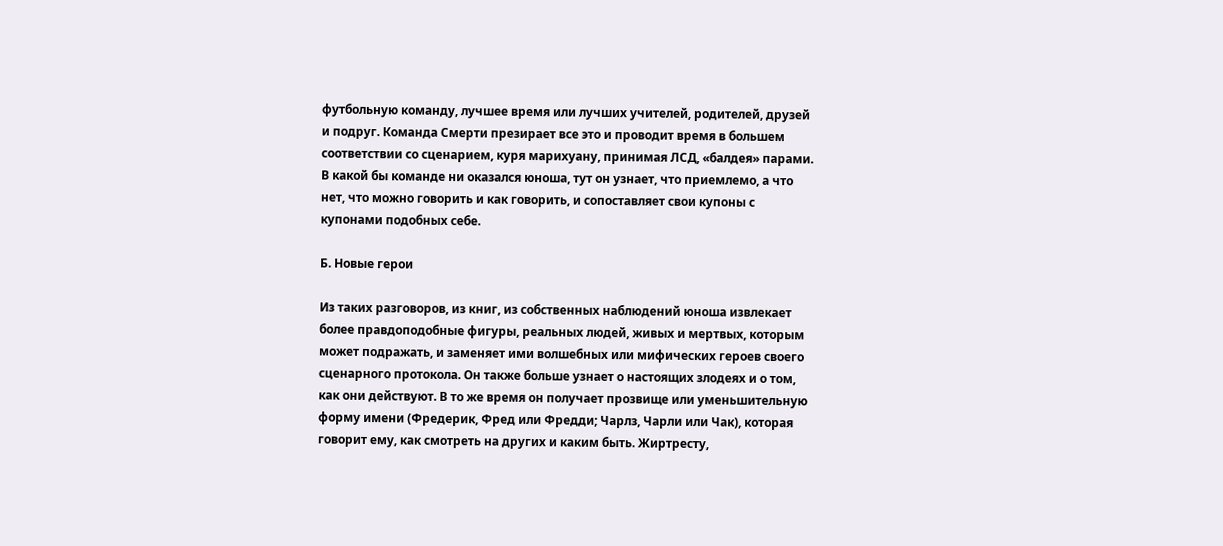футбольную команду, лучшее время или лучших учителей, родителей, друзей и подруг. Команда Смерти презирает все это и проводит время в большем соответствии со сценарием, куря марихуану, принимая ЛСД, «балдея» парами. В какой бы команде ни оказался юноша, тут он узнает, что приемлемо, а что нет, что можно говорить и как говорить, и сопоставляет свои купоны с купонами подобных себе.

Б. Новые герои

Из таких разговоров, из книг, из собственных наблюдений юноша извлекает более правдоподобные фигуры, реальных людей, живых и мертвых, которым может подражать, и заменяет ими волшебных или мифических героев своего сценарного протокола. Он также больше узнает о настоящих злодеях и о том, как они действуют. В то же время он получает прозвище или уменьшительную форму имени (Фредерик, Фред или Фредди; Чарлз, Чарли или Чак), которая говорит ему, как смотреть на других и каким быть. Жиртресту,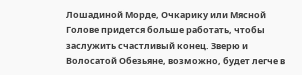Лошадиной Морде, Очкарику или Мясной Голове придется больше работать, чтобы заслужить счастливый конец. Зверю и Волосатой Обезьяне, возможно, будет легче в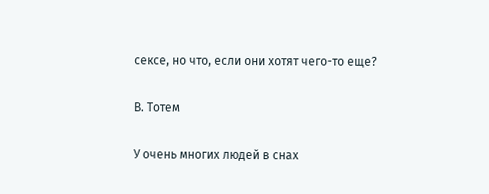сексе, но что, если они хотят чего-то еще?

В. Тотем

У очень многих людей в снах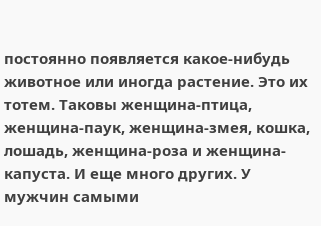постоянно появляется какое-нибудь животное или иногда растение. Это их тотем. Таковы женщина-птица, женщина-паук, женщина-змея, кошка, лошадь, женщина-роза и женщина-капуста. И еще много других. У мужчин самыми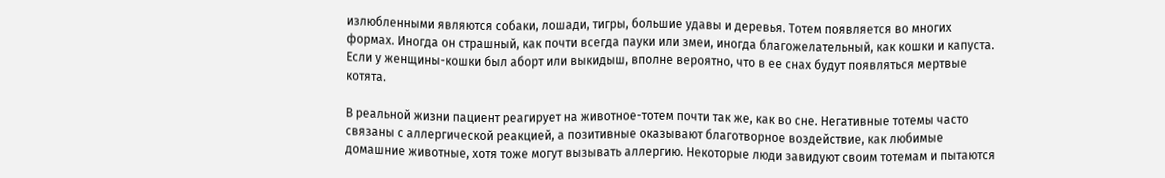излюбленными являются собаки, лошади, тигры, большие удавы и деревья. Тотем появляется во многих формах. Иногда он страшный, как почти всегда пауки или змеи, иногда благожелательный, как кошки и капуста. Если у женщины-кошки был аборт или выкидыш, вполне вероятно, что в ее снах будут появляться мертвые котята.

В реальной жизни пациент реагирует на животное-тотем почти так же, как во сне. Негативные тотемы часто связаны с аллергической реакцией, а позитивные оказывают благотворное воздействие, как любимые домашние животные, хотя тоже могут вызывать аллергию. Некоторые люди завидуют своим тотемам и пытаются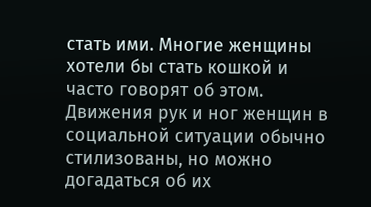стать ими. Многие женщины хотели бы стать кошкой и часто говорят об этом. Движения рук и ног женщин в социальной ситуации обычно стилизованы, но можно догадаться об их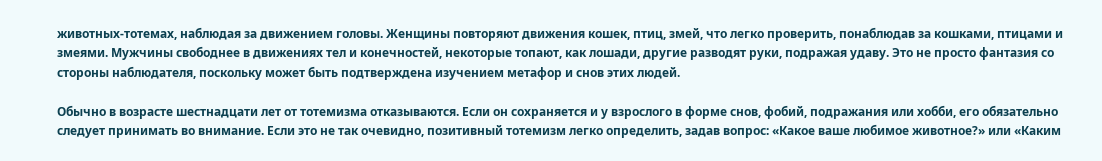животных-тотемах, наблюдая за движением головы. Женщины повторяют движения кошек, птиц, змей, что легко проверить, понаблюдав за кошками, птицами и змеями. Мужчины свободнее в движениях тел и конечностей, некоторые топают, как лошади, другие разводят руки, подражая удаву. Это не просто фантазия со стороны наблюдателя, поскольку может быть подтверждена изучением метафор и снов этих людей.

Обычно в возрасте шестнадцати лет от тотемизма отказываются. Если он сохраняется и у взрослого в форме снов, фобий, подражания или хобби, его обязательно следует принимать во внимание. Если это не так очевидно, позитивный тотемизм легко определить, задав вопрос: «Какое ваше любимое животное?» или «Каким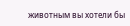животным вы хотели бы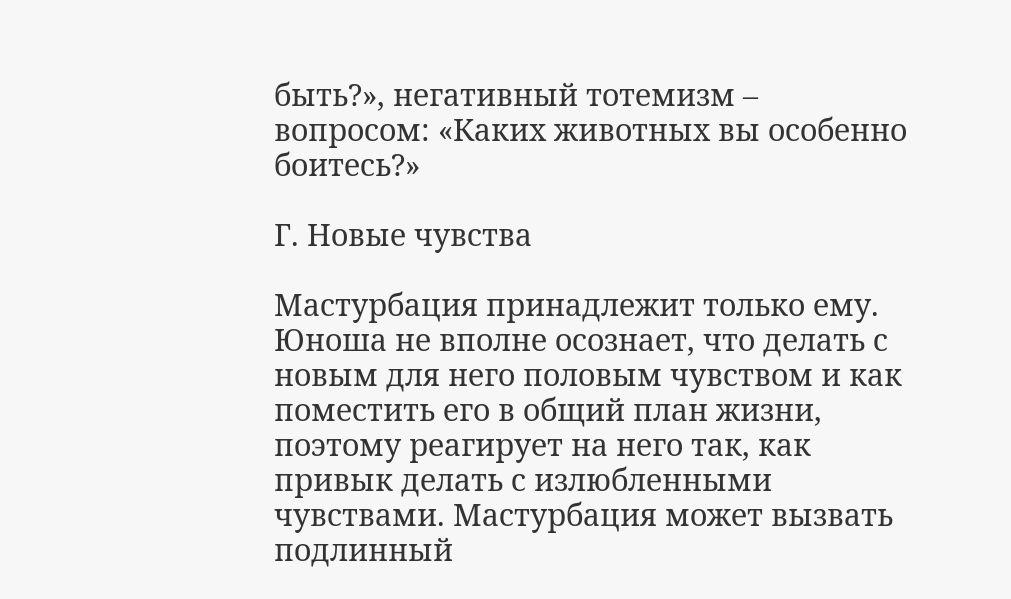быть?», негативный тотемизм – вопросом: «Каких животных вы особенно боитесь?»

Г. Новые чувства

Мастурбация принадлежит только ему. Юноша не вполне осознает, что делать с новым для него половым чувством и как поместить его в общий план жизни, поэтому реагирует на него так, как привык делать с излюбленными чувствами. Мастурбация может вызвать подлинный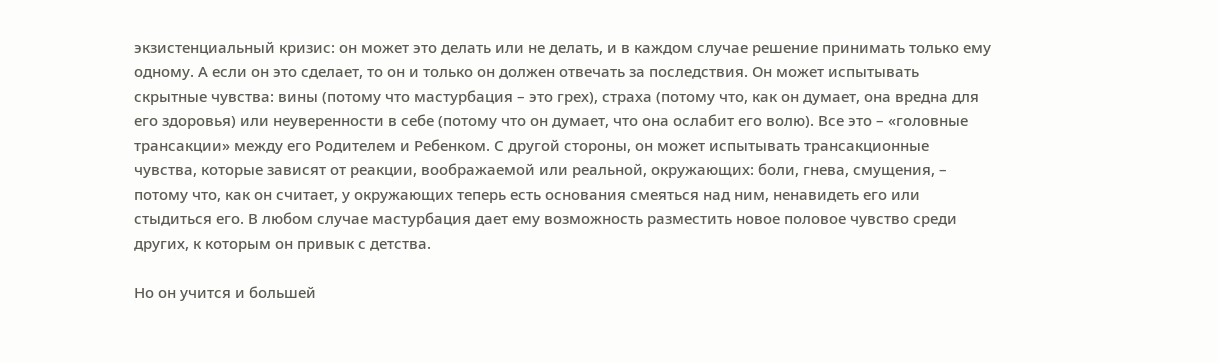экзистенциальный кризис: он может это делать или не делать, и в каждом случае решение принимать только ему одному. А если он это сделает, то он и только он должен отвечать за последствия. Он может испытывать скрытные чувства: вины (потому что мастурбация – это грех), страха (потому что, как он думает, она вредна для его здоровья) или неуверенности в себе (потому что он думает, что она ослабит его волю). Все это – «головные трансакции» между его Родителем и Ребенком. С другой стороны, он может испытывать трансакционные чувства, которые зависят от реакции, воображаемой или реальной, окружающих: боли, гнева, смущения, – потому что, как он считает, у окружающих теперь есть основания смеяться над ним, ненавидеть его или стыдиться его. В любом случае мастурбация дает ему возможность разместить новое половое чувство среди других, к которым он привык с детства.

Но он учится и большей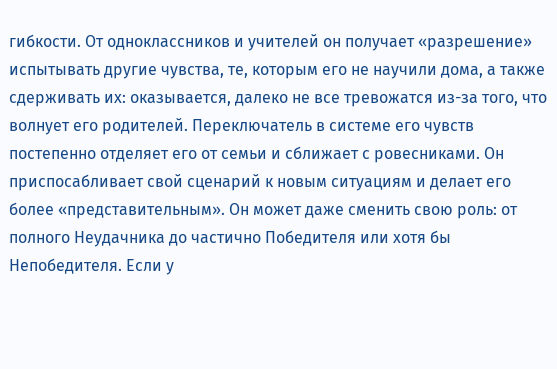гибкости. От одноклассников и учителей он получает «разрешение» испытывать другие чувства, те, которым его не научили дома, а также сдерживать их: оказывается, далеко не все тревожатся из-за того, что волнует его родителей. Переключатель в системе его чувств постепенно отделяет его от семьи и сближает с ровесниками. Он приспосабливает свой сценарий к новым ситуациям и делает его более «представительным». Он может даже сменить свою роль: от полного Неудачника до частично Победителя или хотя бы Непобедителя. Если у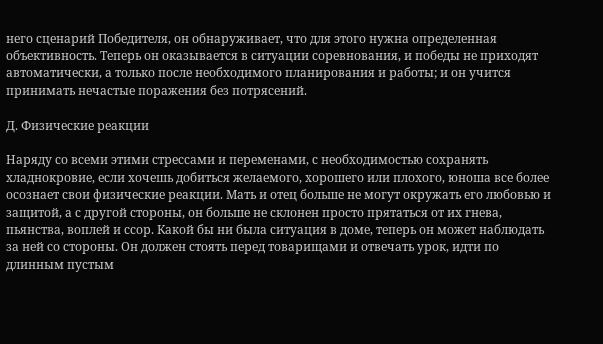него сценарий Победителя, он обнаруживает, что для этого нужна определенная объективность. Теперь он оказывается в ситуации соревнования, и победы не приходят автоматически, а только после необходимого планирования и работы; и он учится принимать нечастые поражения без потрясений.

Д. Физические реакции

Наряду со всеми этими стрессами и переменами, с необходимостью сохранять хладнокровие, если хочешь добиться желаемого, хорошего или плохого, юноша все более осознает свои физические реакции. Мать и отец больше не могут окружать его любовью и защитой, а с другой стороны, он больше не склонен просто прятаться от их гнева, пьянства, воплей и ссор. Какой бы ни была ситуация в доме, теперь он может наблюдать за ней со стороны. Он должен стоять перед товарищами и отвечать урок, идти по длинным пустым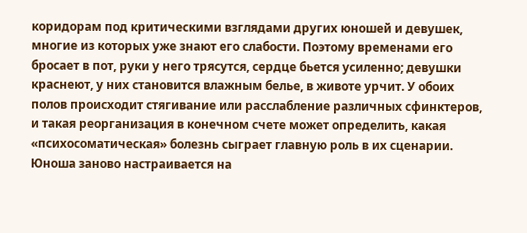коридорам под критическими взглядами других юношей и девушек, многие из которых уже знают его слабости. Поэтому временами его бросает в пот, руки у него трясутся, сердце бьется усиленно; девушки краснеют, у них становится влажным белье, в животе урчит. У обоих полов происходит стягивание или расслабление различных сфинктеров, и такая реорганизация в конечном счете может определить, какая «психосоматическая» болезнь сыграет главную роль в их сценарии. Юноша заново настраивается на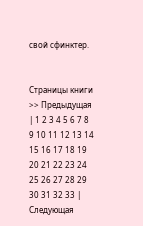свой сфинктер.


Страницы книги >> Предыдущая | 1 2 3 4 5 6 7 8 9 10 11 12 13 14 15 16 17 18 19 20 21 22 23 24 25 26 27 28 29 30 31 32 33 | Следующая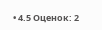• 4.5 Оценок: 2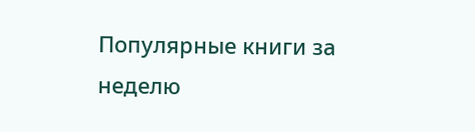Популярные книги за неделю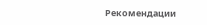Рекомендации